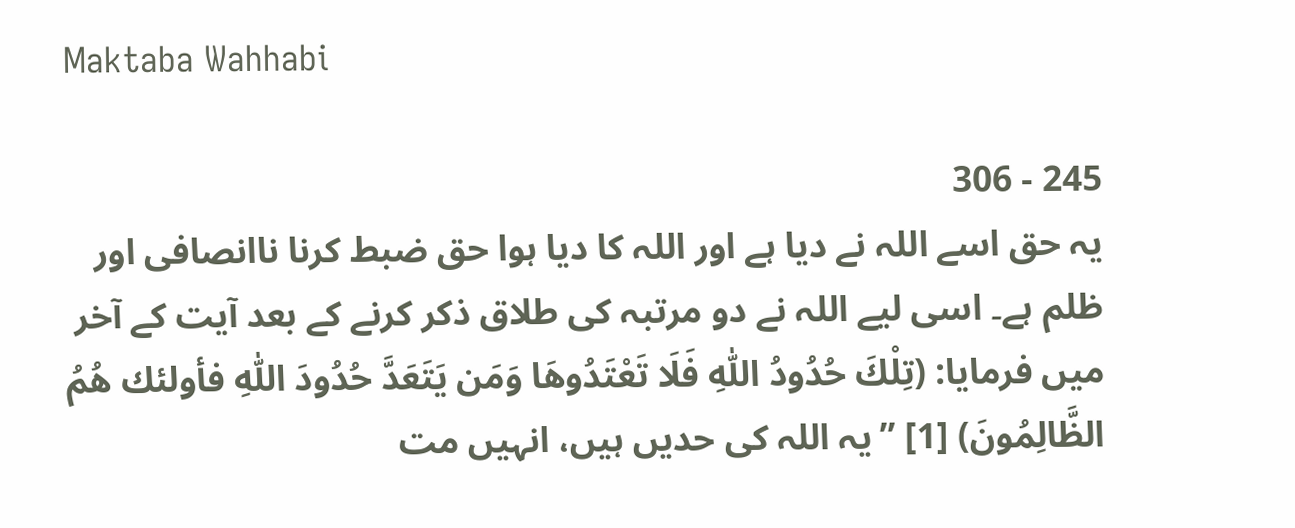Maktaba Wahhabi

245 - 306
یہ حق اسے اللہ نے دیا ہے اور اللہ کا دیا ہوا حق ضبط کرنا ناانصافی اور ظلم ہے۔ اسی لیے اللہ نے دو مرتبہ کی طلاق ذکر کرنے کے بعد آیت کے آخر میں فرمایا: (تِلْكَ حُدُودُ اللّٰهِ فَلَا تَعْتَدُوهَا وَمَن يَتَعَدَّ حُدُودَ اللّٰهِ فأولئك هُمُ الظَّالِمُونَ) [1] ’’یہ اللہ کی حدیں ہیں، انہیں مت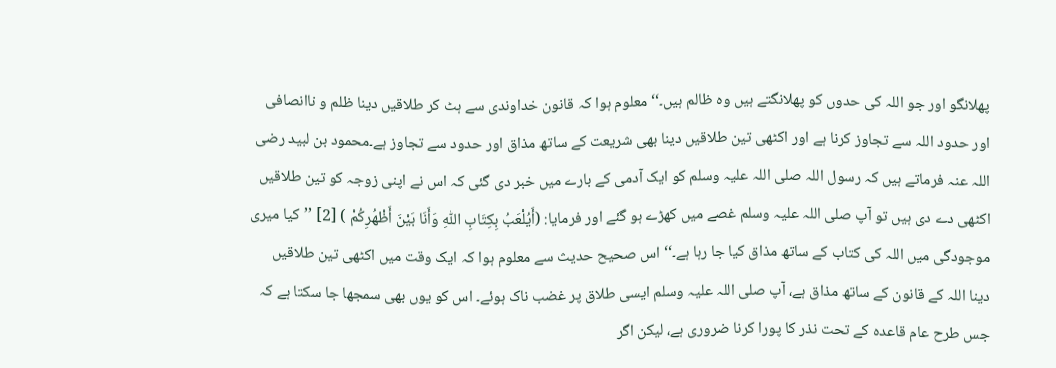پھلانگو اور جو اللہ کی حدوں کو پھلانگتے ہیں وہ ظالم ہیں۔‘‘ معلوم ہوا کہ قانون خداوندی سے ہٹ کر طلاقیں دینا ظلم و ناانصافی اور حدود اللہ سے تجاوز کرنا ہے اور اکٹھی تین طلاقیں دینا بھی شریعت کے ساتھ مذاق اور حدود سے تجاوز ہے۔محمود بن لبید رضی اللہ عنہ فرماتے ہیں کہ رسول اللہ صلی اللہ علیہ وسلم کو ایک آدمی کے بارے میں خبر دی گئی کہ اس نے اپنی زوجہ کو تین طلاقیں اکٹھی دے دی ہیں تو آپ صلی اللہ علیہ وسلم غصے میں کھڑے ہو گئے اور فرمایا: (أَيُلْعَبُ بِكِتَابِ اللّٰهِ وَأَنَا بَيْنَ أَظْهُرِكُمْ ) [2] ’’کیا میری موجودگی میں اللہ کی کتاب کے ساتھ مذاق کیا جا رہا ہے۔‘‘ اس صحیح حدیث سے معلوم ہوا کہ ایک وقت میں اکٹھی تین طلاقیں دینا اللہ کے قانون کے ساتھ مذاق ہے، آپ صلی اللہ علیہ وسلم ایسی طلاق پر غضب ناک ہوئے۔ اس کو یوں بھی سمجھا جا سکتا ہے کہ جس طرح عام قاعدہ کے تحت نذر کا پورا کرنا ضروری ہے، لیکن اگر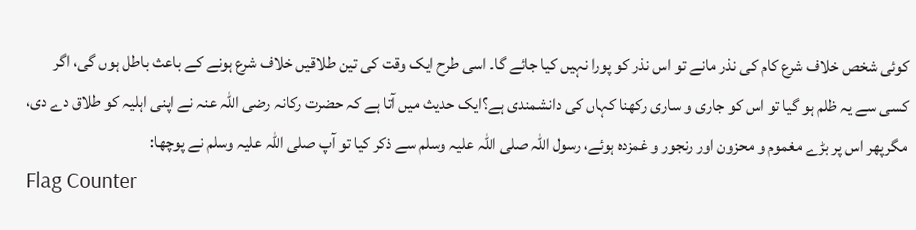کوئی شخص خلاف شرع کام کی نذر مانے تو اس نذر کو پورا نہیں کیا جائے گا۔ اسی طرح ایک وقت کی تین طلاقیں خلاف شرع ہونے کے باعث باطل ہوں گی، اگر کسی سے یہ ظلم ہو گیا تو اس کو جاری و ساری رکھنا کہاں کی دانشمندی ہے؟ایک حدیث میں آتا ہے کہ حضرت رکانہ رضی اللہ عنہ نے اپنی اہلیہ کو طلاق دے دی، مگرپھر اس پر بڑے مغموم و محزون اور رنجور و غمزدہ ہوئے، رسول اللہ صلی اللہ علیہ وسلم سے ذکر کیا تو آپ صلی اللہ علیہ وسلم نے پوچھا:
Flag Counter